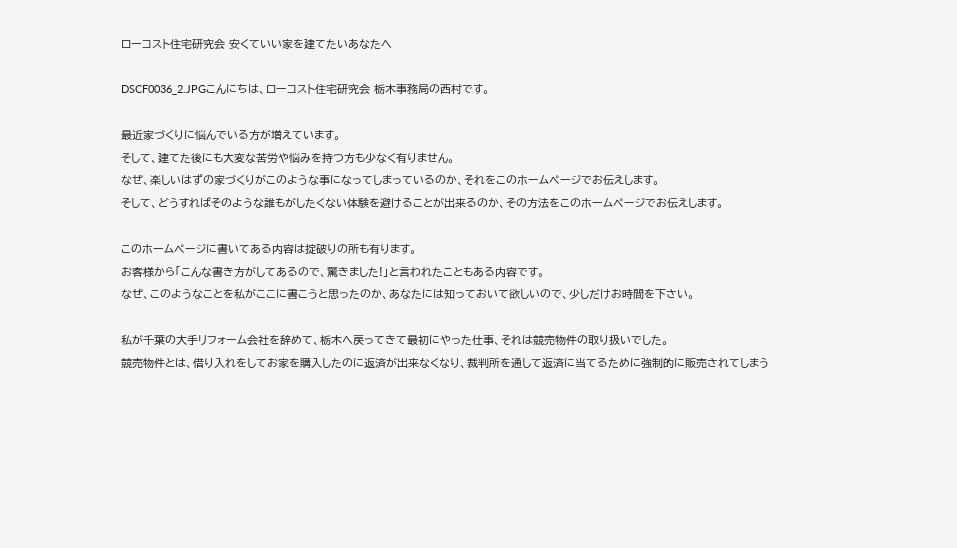ローコスト住宅研究会 安くていい家を建てたいあなたへ

DSCF0036_2.JPGこんにちは、ローコスト住宅研究会 栃木事務局の西村です。

最近家づくりに悩んでいる方が増えています。
そして、建てた後にも大変な苦労や悩みを持つ方も少なく有りません。
なぜ、楽しいはずの家づくりがこのような事になってしまっているのか、それをこのホームページでお伝えします。
そして、どうすればそのような誰もがしたくない体験を避けることが出来るのか、その方法をこのホームページでお伝えします。

このホームページに書いてある内容は掟破りの所も有ります。
お客様から「こんな書き方がしてあるので、驚きました!」と言われたこともある内容です。
なぜ、このようなことを私がここに書こうと思ったのか、あなたには知っておいて欲しいので、少しだけお時間を下さい。

私が千葉の大手リフォーム会社を辞めて、栃木へ戻ってきて最初にやった仕事、それは競売物件の取り扱いでした。
競売物件とは、借り入れをしてお家を購入したのに返済が出来なくなり、裁判所を通して返済に当てるために強制的に販売されてしまう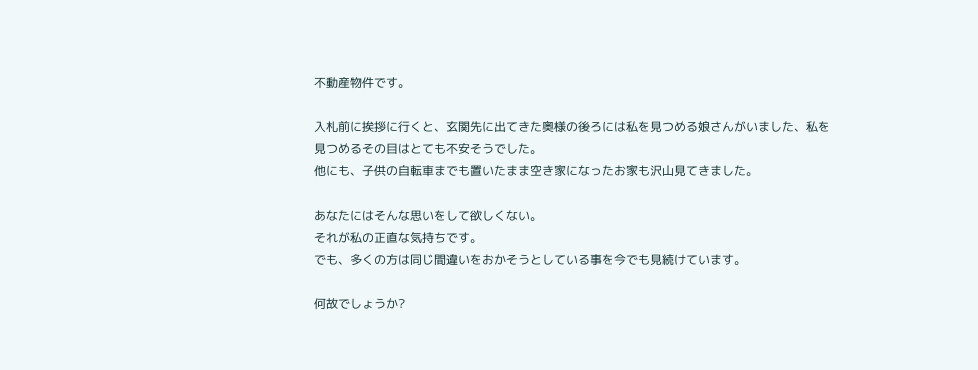不動産物件です。

入札前に挨拶に行くと、玄関先に出てきた奥様の後ろには私を見つめる娘さんがいました、私を見つめるその目はとても不安そうでした。
他にも、子供の自転車までも置いたまま空き家になったお家も沢山見てきました。

あなたにはそんな思いをして欲しくない。
それが私の正直な気持ちです。
でも、多くの方は同じ間違いをおかそうとしている事を今でも見続けています。

何故でしょうか?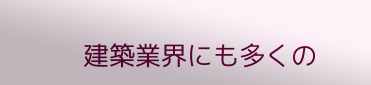建築業界にも多くの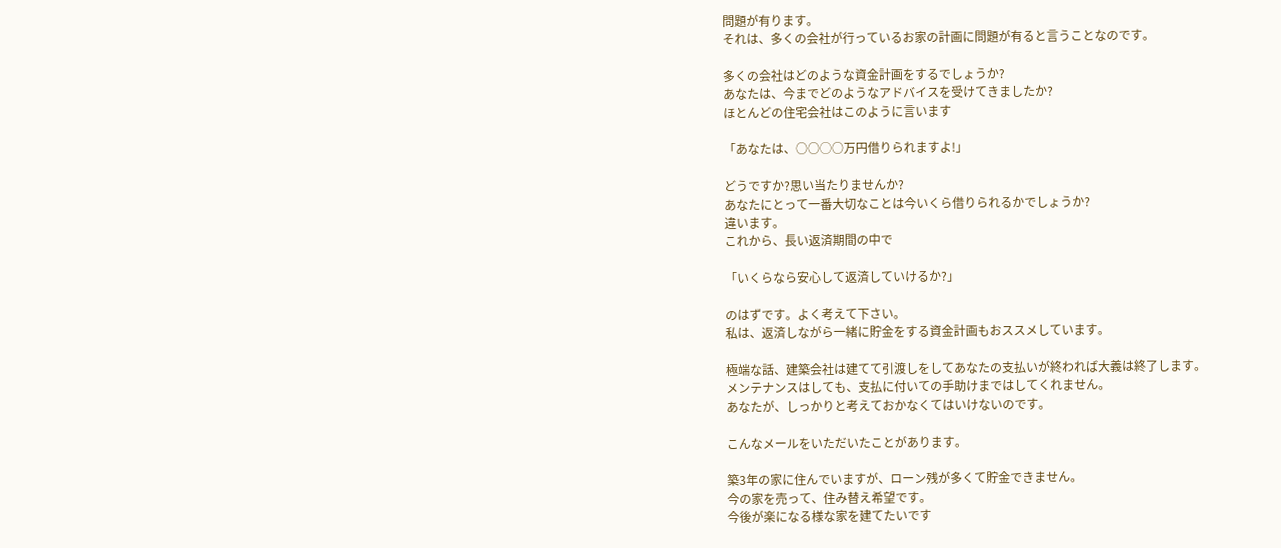問題が有ります。
それは、多くの会社が行っているお家の計画に問題が有ると言うことなのです。

多くの会社はどのような資金計画をするでしょうか?
あなたは、今までどのようなアドバイスを受けてきましたか?
ほとんどの住宅会社はこのように言います

「あなたは、○○◯○万円借りられますよ!」

どうですか?思い当たりませんか?
あなたにとって一番大切なことは今いくら借りられるかでしょうか?
違います。
これから、長い返済期間の中で

「いくらなら安心して返済していけるか?」

のはずです。よく考えて下さい。
私は、返済しながら一緒に貯金をする資金計画もおススメしています。

極端な話、建築会社は建てて引渡しをしてあなたの支払いが終われば大義は終了します。
メンテナンスはしても、支払に付いての手助けまではしてくれません。
あなたが、しっかりと考えておかなくてはいけないのです。

こんなメールをいただいたことがあります。

築3年の家に住んでいますが、ローン残が多くて貯金できません。
今の家を売って、住み替え希望です。
今後が楽になる様な家を建てたいです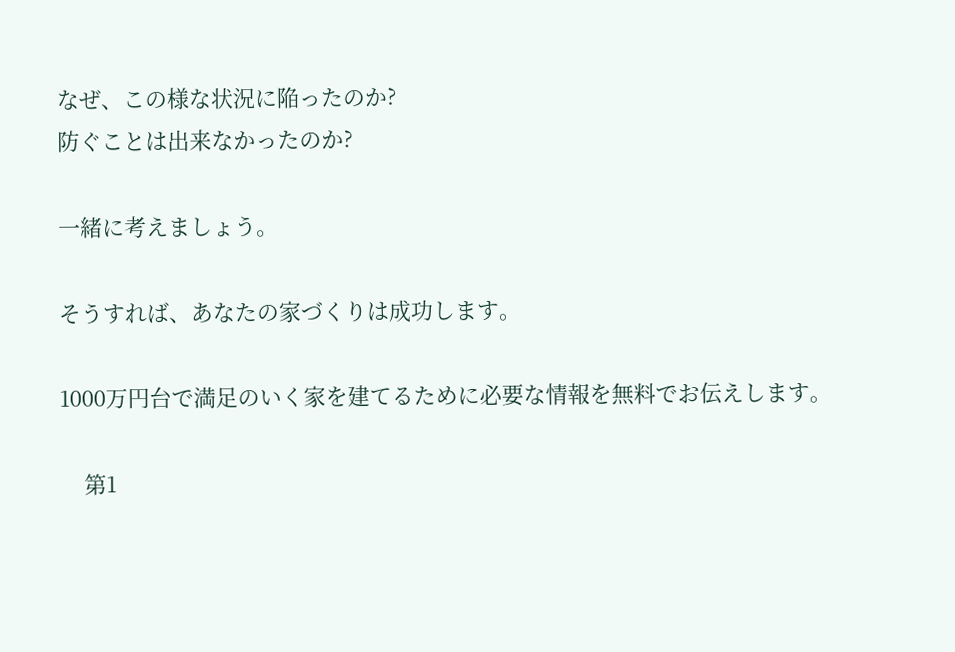なぜ、この様な状況に陥ったのか?
防ぐことは出来なかったのか?

一緒に考えましょう。

そうすれば、あなたの家づくりは成功します。

1000万円台で満足のいく家を建てるために必要な情報を無料でお伝えします。

    第1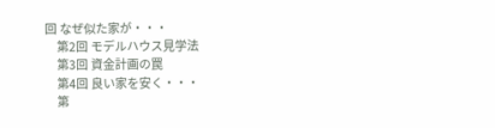回 なぜ似た家が・・・
    第2回 モデルハウス見学法
    第3回 資金計画の罠
    第4回 良い家を安く・・・
    第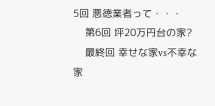5回 悪徳業者って・・・
    第6回 坪20万円台の家?
    最終回 幸せな家vs不幸な家